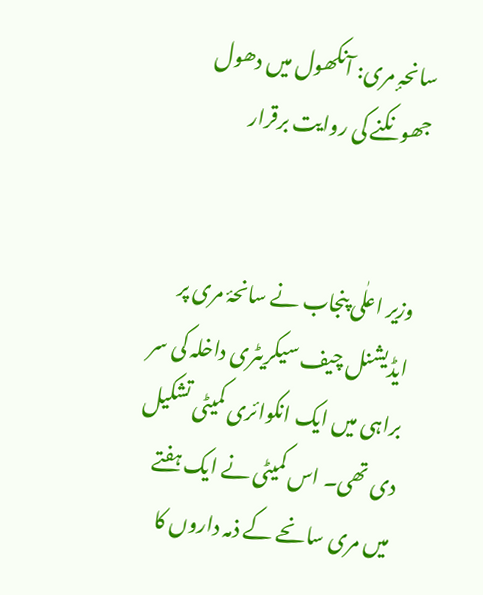سانحہٕ مری: آنکھول میں دھول جھونکنے کی روایت برقرار


وزیر اعلٰی پنجاب نے سانحۂ مری پر ایڈیشنل چیف سیکریٹری داخلہ کی سر براہی میں ایک انکوائری کمیٹی تشکیل دی تھی۔ اس کمیٹی نے ایک ہفتے میں مری سانحے کے ذمہ داروں کا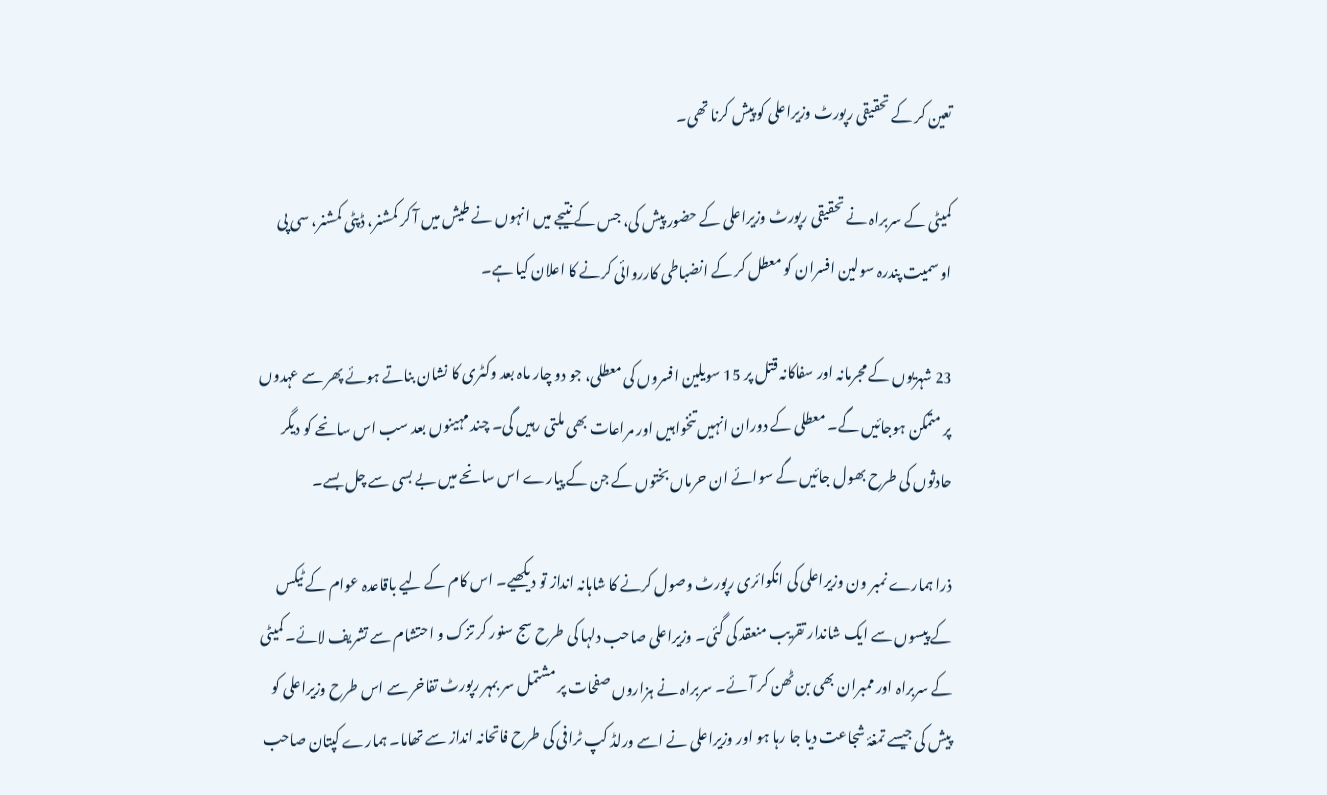تعین کر کے تحقیقی رپورٹ وزیراعلی کو پیش کرنا تھی۔

کمیٹی کے سربراہ نے تحقیقی رپورٹ وزیراعلی کے حضور پیش کی، جس کے نتیجے میں انہوں نے طیش میں آ کر کمشنر، ڈپٹی کمشنر، سی پی او سمیت پندرہ سولین افسران کو معطل کر کے انضباطی کارروائی کرنے کا اعلان کیا ہے۔

23 شہریوں کے مجرمانہ اور سفاکانہ قتل پر 15 سویلین افسروں کی معطلی، جو دو چار ماہ بعد وکٹری کا نشان بناتے ہوئے پھر سے عہدوں پر متمکن ہوجائیں گے۔ معطلی کے دوران انہیں تنخواہیں اور مراعات بھی ملتی رہیں گی۔ چند مہینوں بعد سب اس سانحے کو دیگر حادثوں کی طرح بھول جائیں گے سوائے ان حرماں بختوں کے جن کے پیارے اس سانحے میں بے بسی سے چل بسے۔

ذرا ہمارے نمبر ون وزیراعلی کی انکوائری رپورٹ وصول کرنے کا شاہانہ انداز تو دیکھیے۔ اس کام کے لیے باقاعدہ عوام کے ٹیکس کے پیسوں سے ایک شاندار تقریب منعقد کی گئی۔ وزیراعلی صاحب دلہا کی طرح سج سنور کر تزک و احتشام سے تشریف لائے۔ کمیٹی کے سربراہ اور ممبران بھی بن ٹھن کر آئے۔ سربراہ نے ہزاروں صفحات پر مشتمل سر بمہر رپورٹ تفاخر سے اس طرح وزیراعلی کو پیش کی جیسے تمغۂ شجاعت دیا جا رہا ہو اور وزیراعلی نے اسے ورلڈ کپ ٹرافی کی طرح فاتحانہ انداز سے تھاما۔ ہمارے کپتان صاحب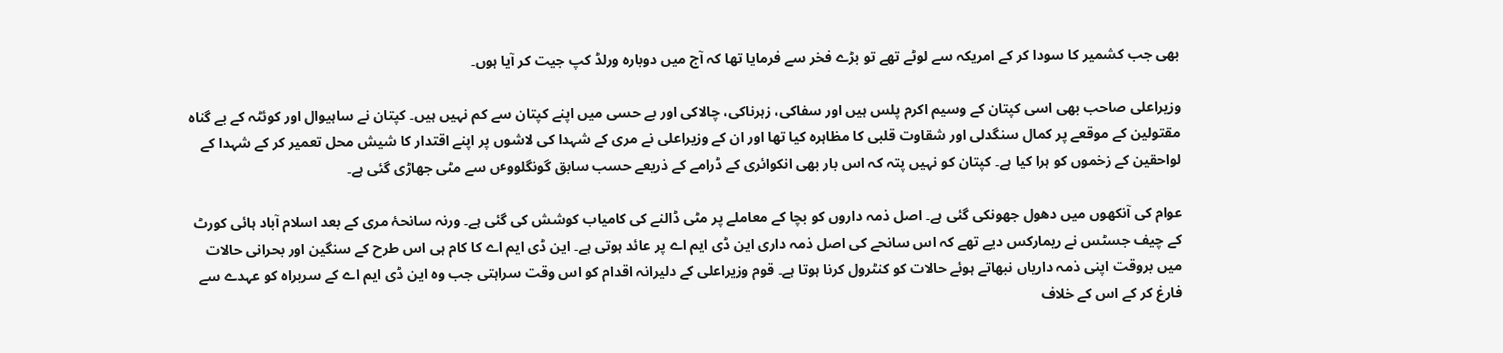بھی جب کشمیر کا سودا کر کے امریکہ سے لوٹے تھے تو بڑے فخر سے فرمایا تھا کہ آج میں دوبارہ ورلڈ کپ جیت کر آیا ہوں۔

وزیراعلی صاحب بھی اسی کپتان کے وسیم اکرم پلس ہیں اور سفاکی، زہرناکی، چالاکی اور بے حسی میں اپنے کپتان سے کم نہیں ہیں۔ کپتان نے ساہیوال اور کوئٹہ کے بے گناہ مقتولین کے موقعے پر کمال سنگدلی اور شقاوت قلبی کا مظاہرہ کیا تھا اور ان کے وزیراعلی نے مری کے شہدا کی لاشوں پر اپنے اقتدار کا شیش محل تعمیر کر کے شہدا کے لواحقین کے زخموں کو ہرا کیا ہے۔ کپتان کو نہیں پتہ کہ اس بار بھی انکوائری کے ڈرامے کے ذریعے حسب سابق گونگلووٴں سے مٹی جھاڑی گئی ہے۔

عوام کی آنکھوں میں دھول جھونکی گئی ہے۔ اصل ذمہ داروں کو بچا کے معاملے پر مٹی ڈالنے کی کامیاب کوشش کی گئی ہے۔ ورنہ سانحۂ مری کے بعد اسلام آباد ہائی کورٹ کے چیف جسٹس نے ریمارکس دیے تھے کہ اس سانحے کی اصل ذمہ داری این ڈی ایم اے پر عائد ہوتی ہے۔ این ڈی ایم اے کا کام ہی اس طرح کے سنگین اور بحرانی حالات میں بروقت اپنی ذمہ داریاں نبھاتے ہوئے حالات کو کنٹرول کرنا ہوتا ہے۔ قوم وزیراعلی کے دلیرانہ اقدام کو اس وقت سراہتی جب وہ این ڈی ایم اے کے سربراہ کو عہدے سے فارغ کر کے اس کے خلاف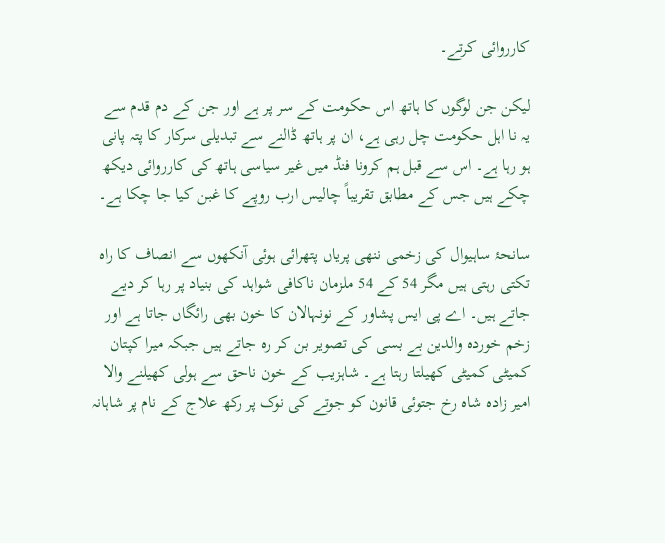کارروائی کرتے۔

لیکن جن لوگوں کا ہاتھ اس حکومت کے سر پر ہے اور جن کے دم قدم سے یہ نا اہل حکومت چل رہی ہے، ان پر ہاتھ ڈالنے سے تبدیلی سرکار کا پتہ پانی ہو رہا ہے۔ اس سے قبل ہم کرونا فنڈ میں غیر سیاسی ہاتھ کی کارروائی دیکھ چکے ہیں جس کے مطابق تقریباً چالیس ارب روپے کا غبن کیا جا چکا ہے۔

سانحۂ ساہیوال کی زخمی ننھی پریاں پتھرائی ہوئی آنکھوں سے انصاف کا راہ تکتی رہتی ہیں مگر 54 کے 54 ملزمان ناکافی شواہد کی بنیاد پر رہا کر دیے جاتے ہیں۔ اے پی ایس پشاور کے نونہالان کا خون بھی رائگاں جاتا ہے اور زخم خوردہ والدین بے بسی کی تصویر بن کر رہ جاتے ہیں جبکہ میرا کپتان کمیٹی کمیٹی کھیلتا رہتا ہے۔ شاہزیب کے خون ناحق سے ہولی کھیلنے والا امیر زادہ شاہ رخ جتوئی قانون کو جوتے کی نوک پر رکھ علاج کے نام پر شاہانہ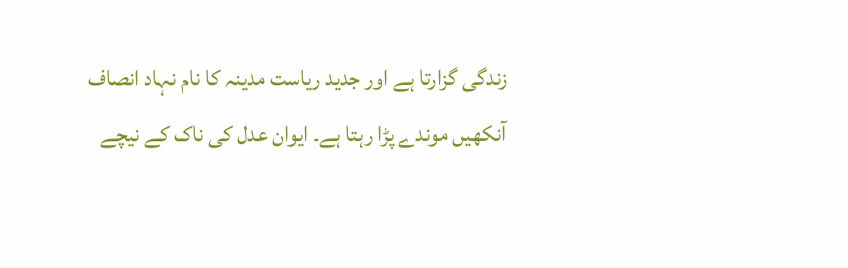زندگی گزارتا ہے اور جدید ریاست مدینہ کا نام نہاد انصاف آنکھیں موندے پڑا رہتا ہے۔ ایوان عدل کی ناک کے نیچے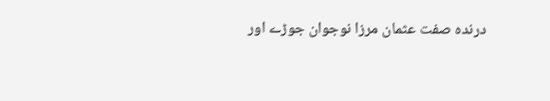درندہ صفت عثمان مرزا نوجوان جوڑے اور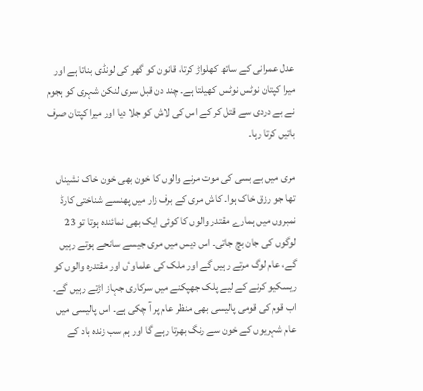عدل عمرانی کے ساتھ کھلواڑ کرتا، قانون کو گھر کی لونڈی بناتا ہے اور میرا کپتان نوٹس نوٹس کھیلتا ہے۔ چند دن قبل سری لنکن شہری کو ہجوم نے بے دردی سے قتل کر کے اس کی لاش کو جلا دیا اور میرا کپتان صرف باتیں کرتا رہا۔

مری میں بے بسی کی موت مرنے والوں کا خون بھی خون خاک نشیناں تھا جو رزق خاک ہوا۔ کاش مری کے برف زار میں پھنسے شناختی کارڈ نمبروں میں ہمارے مقتدر والوں کا کوئی ایک بھی نمائندہ ہوتا تو 23 لوگوں کی جان بچ جاتی۔ اس دیس میں مری جیسے سانحے ہوتے رہیں گے، عام لوگ مرتے رہیں گے اور ملک کی علماوٴں اور مقتدرہ والوں کو ریسکیو کرنے کے لیے پلک جھپکنے میں سرکاری جہاز اڑتے رہیں گے۔ اب قوم کی قومی پالیسی بھی منظر عام پر آ چکی ہے۔ اس پالیسی میں عام شہریوں کے خون سے رنگ بھرتا رہے گا اور ہم سب زندہ باد کے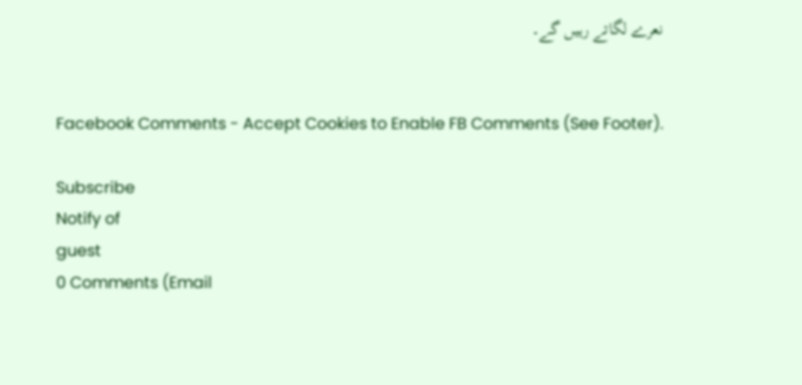نعرے لگاتے رہیں گے۔


Facebook Comments - Accept Cookies to Enable FB Comments (See Footer).

Subscribe
Notify of
guest
0 Comments (Email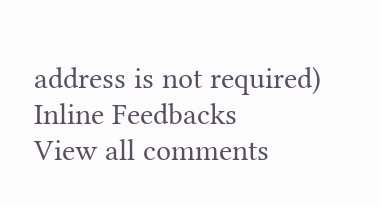address is not required)
Inline Feedbacks
View all comments